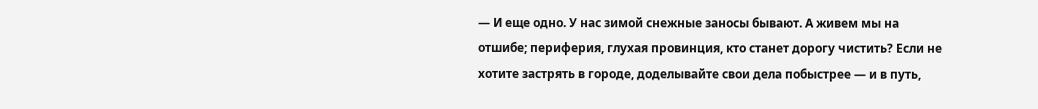— И еще одно. У нас зимой снежные заносы бывают. А живем мы на отшибе; периферия, глухая провинция, кто станет дорогу чистить? Если не хотите застрять в городе, доделывайте свои дела побыстрее — и в путь,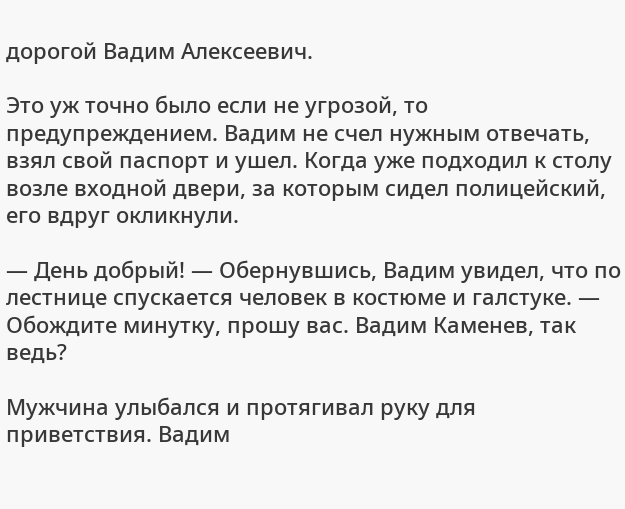дорогой Вадим Алексеевич.

Это уж точно было если не угрозой, то предупреждением. Вадим не счел нужным отвечать, взял свой паспорт и ушел. Когда уже подходил к столу возле входной двери, за которым сидел полицейский, его вдруг окликнули.

— День добрый! — Обернувшись, Вадим увидел, что по лестнице спускается человек в костюме и галстуке. — Обождите минутку, прошу вас. Вадим Каменев, так ведь?

Мужчина улыбался и протягивал руку для приветствия. Вадим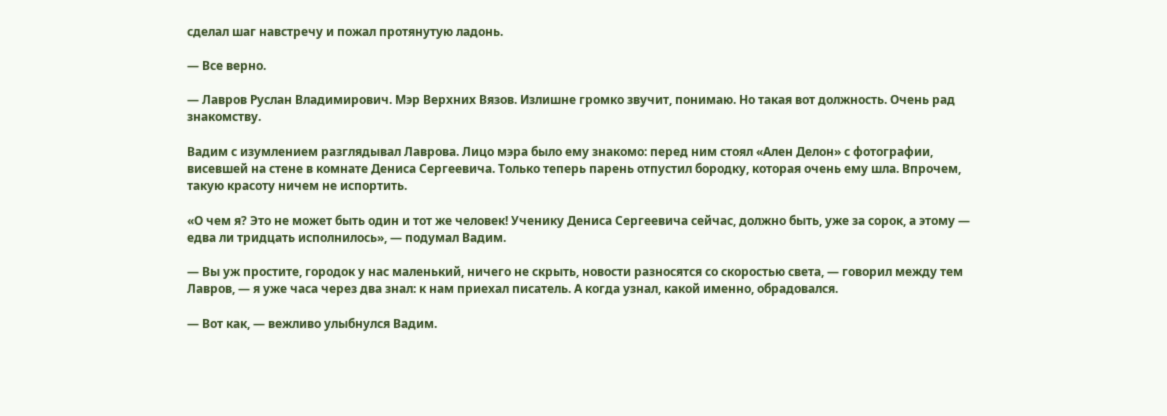сделал шаг навстречу и пожал протянутую ладонь.

— Все верно.

— Лавров Руслан Владимирович. Мэр Верхних Вязов. Излишне громко звучит, понимаю. Но такая вот должность. Очень рад знакомству.

Вадим с изумлением разглядывал Лаврова. Лицо мэра было ему знакомо: перед ним стоял «Ален Делон» с фотографии, висевшей на стене в комнате Дениса Сергеевича. Только теперь парень отпустил бородку, которая очень ему шла. Впрочем, такую красоту ничем не испортить.

«О чем я? Это не может быть один и тот же человек! Ученику Дениса Сергеевича сейчас, должно быть, уже за сорок, а этому — едва ли тридцать исполнилось», — подумал Вадим.

— Вы уж простите, городок у нас маленький, ничего не скрыть, новости разносятся со скоростью света, — говорил между тем Лавров, — я уже часа через два знал: к нам приехал писатель. А когда узнал, какой именно, обрадовался.

— Вот как, — вежливо улыбнулся Вадим.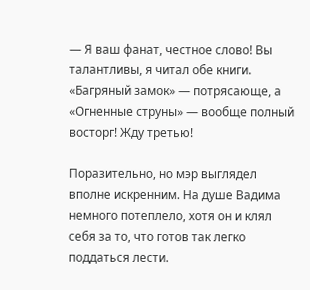— Я ваш фанат, честное слово! Вы талантливы, я читал обе книги. «Багряный замок» — потрясающе, а «Огненные струны» — вообще полный восторг! Жду третью!

Поразительно, но мэр выглядел вполне искренним. На душе Вадима немного потеплело, хотя он и клял себя за то, что готов так легко поддаться лести.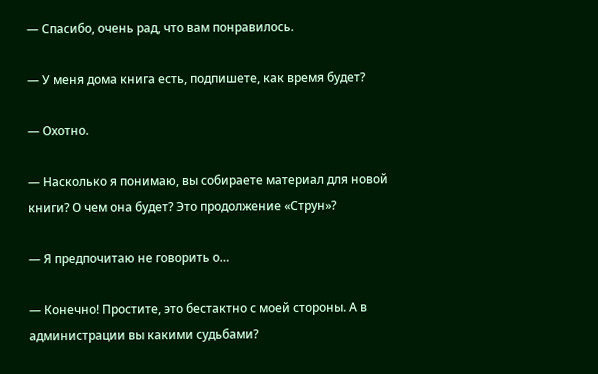— Спасибо, очень рад, что вам понравилось.

— У меня дома книга есть, подпишете, как время будет?

— Охотно.

— Насколько я понимаю, вы собираете материал для новой книги? О чем она будет? Это продолжение «Струн»?

— Я предпочитаю не говорить о…

— Конечно! Простите, это бестактно с моей стороны. А в администрации вы какими судьбами?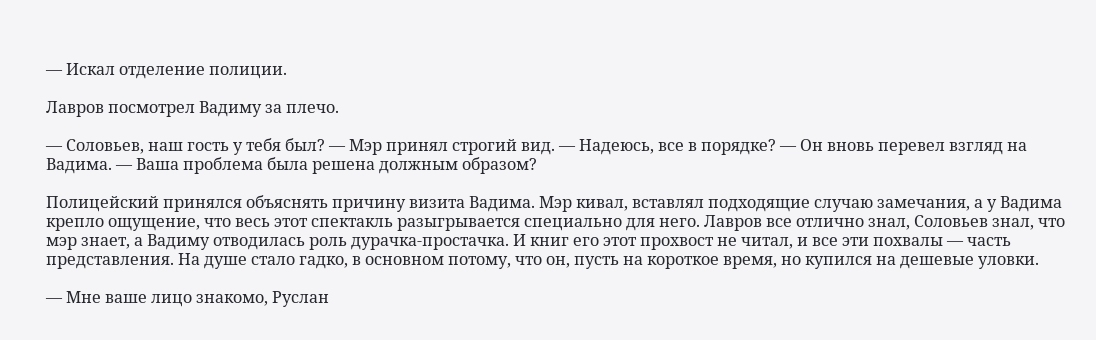— Искал отделение полиции.

Лавров посмотрел Вадиму за плечо.

— Соловьев, наш гость у тебя был? — Мэр принял строгий вид. — Надеюсь, все в порядке? — Он вновь перевел взгляд на Вадима. — Ваша проблема была решена должным образом?

Полицейский принялся объяснять причину визита Вадима. Мэр кивал, вставлял подходящие случаю замечания, а у Вадима крепло ощущение, что весь этот спектакль разыгрывается специально для него. Лавров все отлично знал, Соловьев знал, что мэр знает, а Вадиму отводилась роль дурачка-простачка. И книг его этот прохвост не читал, и все эти похвалы — часть представления. На душе стало гадко, в основном потому, что он, пусть на короткое время, но купился на дешевые уловки.

— Мне ваше лицо знакомо, Руслан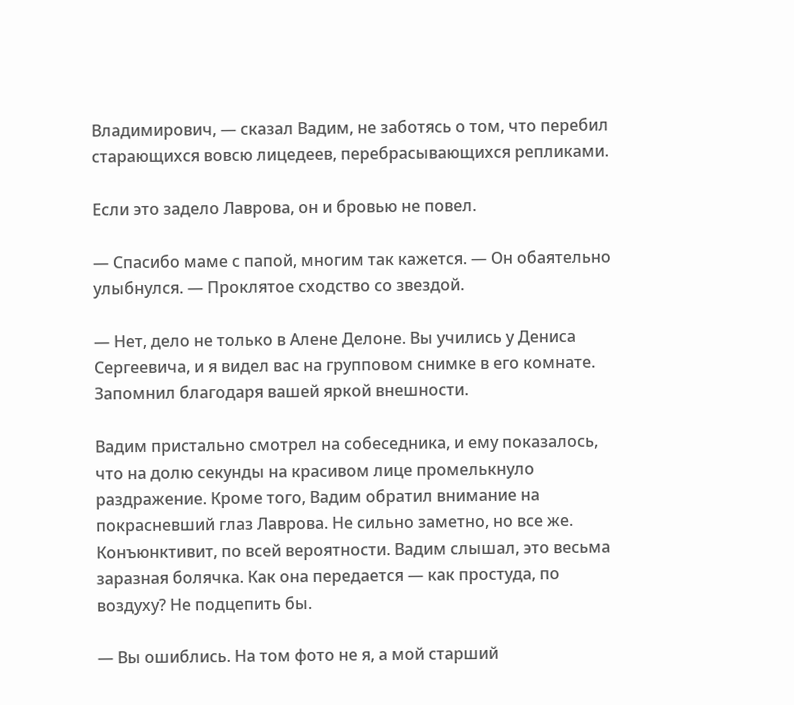Владимирович, — сказал Вадим, не заботясь о том, что перебил старающихся вовсю лицедеев, перебрасывающихся репликами.

Если это задело Лаврова, он и бровью не повел.

— Спасибо маме с папой, многим так кажется. — Он обаятельно улыбнулся. — Проклятое сходство со звездой.

— Нет, дело не только в Алене Делоне. Вы учились у Дениса Сергеевича, и я видел вас на групповом снимке в его комнате. Запомнил благодаря вашей яркой внешности.

Вадим пристально смотрел на собеседника, и ему показалось, что на долю секунды на красивом лице промелькнуло раздражение. Кроме того, Вадим обратил внимание на покрасневший глаз Лаврова. Не сильно заметно, но все же. Конъюнктивит, по всей вероятности. Вадим слышал, это весьма заразная болячка. Как она передается — как простуда, по воздуху? Не подцепить бы.

— Вы ошиблись. На том фото не я, а мой старший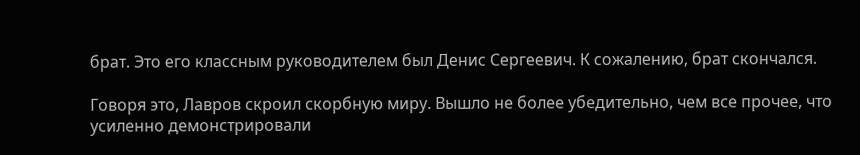брат. Это его классным руководителем был Денис Сергеевич. К сожалению, брат скончался.

Говоря это, Лавров скроил скорбную миру. Вышло не более убедительно, чем все прочее, что усиленно демонстрировали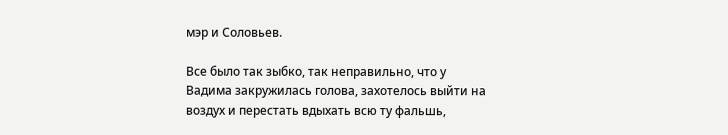мэр и Соловьев.

Все было так зыбко, так неправильно, что у Вадима закружилась голова, захотелось выйти на воздух и перестать вдыхать всю ту фальшь,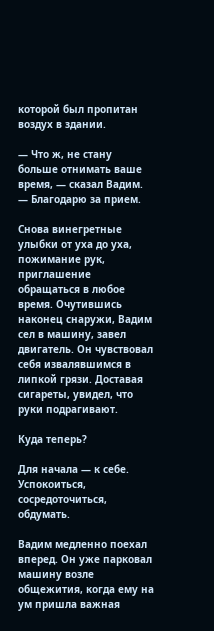которой был пропитан воздух в здании.

— Что ж, не стану больше отнимать ваше время, — сказал Вадим. — Благодарю за прием.

Снова винегретные улыбки от уха до уха, пожимание рук, приглашение обращаться в любое время. Очутившись наконец снаружи, Вадим сел в машину, завел двигатель. Он чувствовал себя извалявшимся в липкой грязи. Доставая сигареты, увидел, что руки подрагивают.

Куда теперь?

Для начала — к себе. Успокоиться, сосредоточиться, обдумать.

Вадим медленно поехал вперед. Он уже парковал машину возле общежития, когда ему на ум пришла важная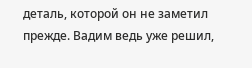деталь, которой он не заметил прежде. Вадим ведь уже решил,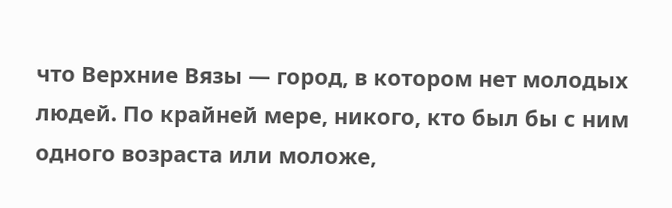что Верхние Вязы — город, в котором нет молодых людей. По крайней мере, никого, кто был бы с ним одного возраста или моложе,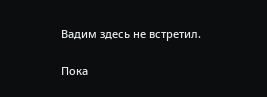Вадим здесь не встретил.

Пока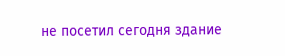не посетил сегодня здание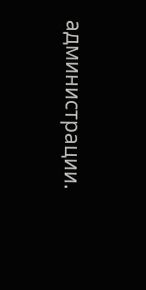администрации.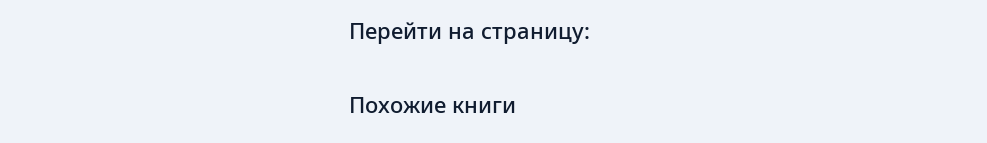Перейти на страницу:

Похожие книги